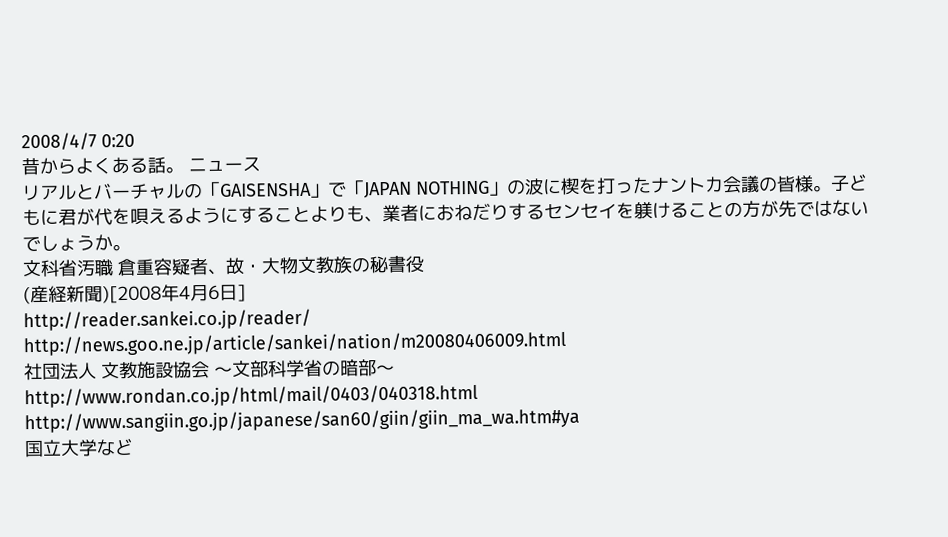2008/4/7 0:20
昔からよくある話。 ニュース
リアルとバーチャルの「GAISENSHA」で「JAPAN NOTHING」の波に楔を打ったナントカ会議の皆様。子どもに君が代を唄えるようにすることよりも、業者におねだりするセンセイを躾けることの方が先ではないでしょうか。
文科省汚職 倉重容疑者、故・大物文教族の秘書役
(産経新聞)[2008年4月6日]
http://reader.sankei.co.jp/reader/
http://news.goo.ne.jp/article/sankei/nation/m20080406009.html
社団法人 文教施設協会 〜文部科学省の暗部〜
http://www.rondan.co.jp/html/mail/0403/040318.html
http://www.sangiin.go.jp/japanese/san60/giin/giin_ma_wa.htm#ya
国立大学など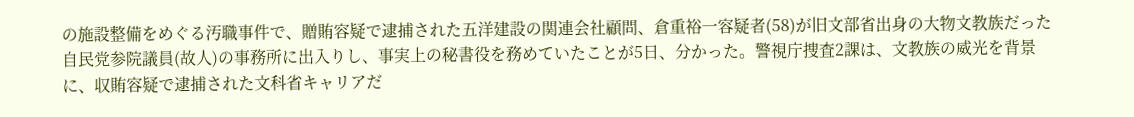の施設整備をめぐる汚職事件で、贈賄容疑で逮捕された五洋建設の関連会社顧問、倉重裕一容疑者(58)が旧文部省出身の大物文教族だった自民党参院議員(故人)の事務所に出入りし、事実上の秘書役を務めていたことが5日、分かった。警視庁捜査2課は、文教族の威光を背景に、収賄容疑で逮捕された文科省キャリアだ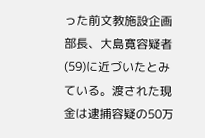った前文教施設企画部長、大島寛容疑者(59)に近づいたとみている。渡された現金は逮捕容疑の50万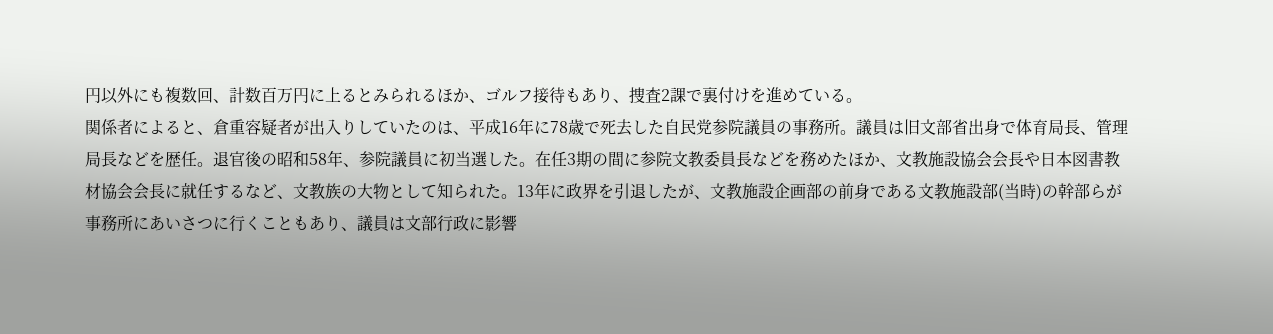円以外にも複数回、計数百万円に上るとみられるほか、ゴルフ接待もあり、捜査2課で裏付けを進めている。
関係者によると、倉重容疑者が出入りしていたのは、平成16年に78歳で死去した自民党参院議員の事務所。議員は旧文部省出身で体育局長、管理局長などを歴任。退官後の昭和58年、参院議員に初当選した。在任3期の間に参院文教委員長などを務めたほか、文教施設協会会長や日本図書教材協会会長に就任するなど、文教族の大物として知られた。13年に政界を引退したが、文教施設企画部の前身である文教施設部(当時)の幹部らが事務所にあいさつに行くこともあり、議員は文部行政に影響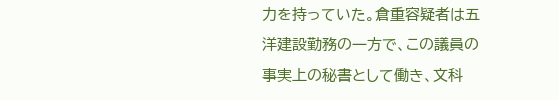力を持っていた。倉重容疑者は五洋建設勤務の一方で、この議員の事実上の秘書として働き、文科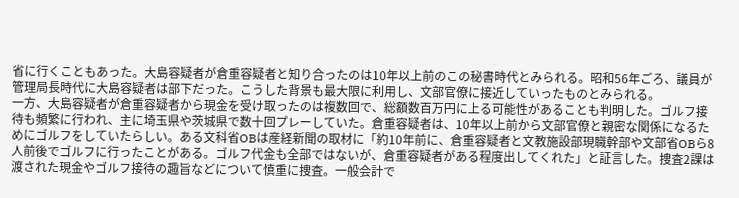省に行くこともあった。大島容疑者が倉重容疑者と知り合ったのは10年以上前のこの秘書時代とみられる。昭和56年ごろ、議員が管理局長時代に大島容疑者は部下だった。こうした背景も最大限に利用し、文部官僚に接近していったものとみられる。
一方、大島容疑者が倉重容疑者から現金を受け取ったのは複数回で、総額数百万円に上る可能性があることも判明した。ゴルフ接待も頻繁に行われ、主に埼玉県や茨城県で数十回プレーしていた。倉重容疑者は、10年以上前から文部官僚と親密な関係になるためにゴルフをしていたらしい。ある文科省OBは産経新聞の取材に「約10年前に、倉重容疑者と文教施設部現職幹部や文部省OBら8人前後でゴルフに行ったことがある。ゴルフ代金も全部ではないが、倉重容疑者がある程度出してくれた」と証言した。捜査2課は渡された現金やゴルフ接待の趣旨などについて慎重に捜査。一般会計で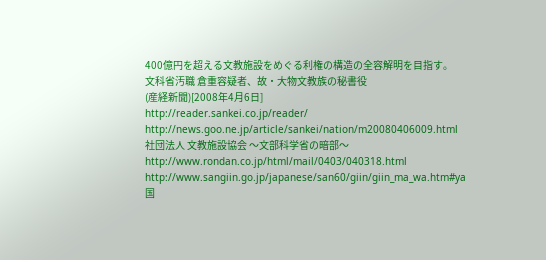400億円を超える文教施設をめぐる利権の構造の全容解明を目指す。
文科省汚職 倉重容疑者、故・大物文教族の秘書役
(産経新聞)[2008年4月6日]
http://reader.sankei.co.jp/reader/
http://news.goo.ne.jp/article/sankei/nation/m20080406009.html
社団法人 文教施設協会 〜文部科学省の暗部〜
http://www.rondan.co.jp/html/mail/0403/040318.html
http://www.sangiin.go.jp/japanese/san60/giin/giin_ma_wa.htm#ya
国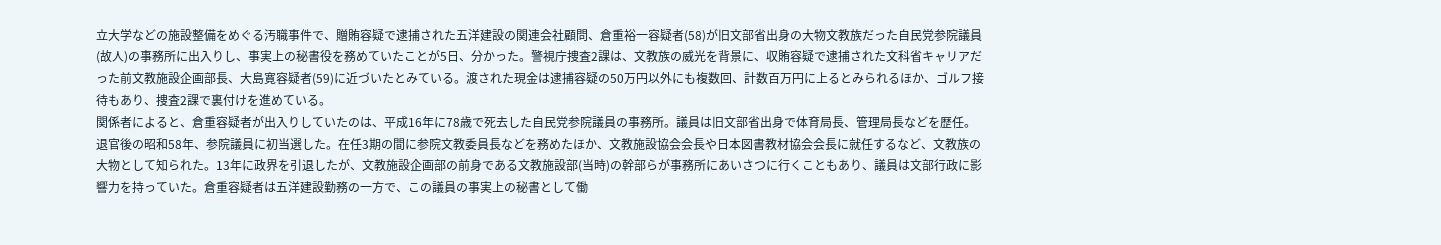立大学などの施設整備をめぐる汚職事件で、贈賄容疑で逮捕された五洋建設の関連会社顧問、倉重裕一容疑者(58)が旧文部省出身の大物文教族だった自民党参院議員(故人)の事務所に出入りし、事実上の秘書役を務めていたことが5日、分かった。警視庁捜査2課は、文教族の威光を背景に、収賄容疑で逮捕された文科省キャリアだった前文教施設企画部長、大島寛容疑者(59)に近づいたとみている。渡された現金は逮捕容疑の50万円以外にも複数回、計数百万円に上るとみられるほか、ゴルフ接待もあり、捜査2課で裏付けを進めている。
関係者によると、倉重容疑者が出入りしていたのは、平成16年に78歳で死去した自民党参院議員の事務所。議員は旧文部省出身で体育局長、管理局長などを歴任。退官後の昭和58年、参院議員に初当選した。在任3期の間に参院文教委員長などを務めたほか、文教施設協会会長や日本図書教材協会会長に就任するなど、文教族の大物として知られた。13年に政界を引退したが、文教施設企画部の前身である文教施設部(当時)の幹部らが事務所にあいさつに行くこともあり、議員は文部行政に影響力を持っていた。倉重容疑者は五洋建設勤務の一方で、この議員の事実上の秘書として働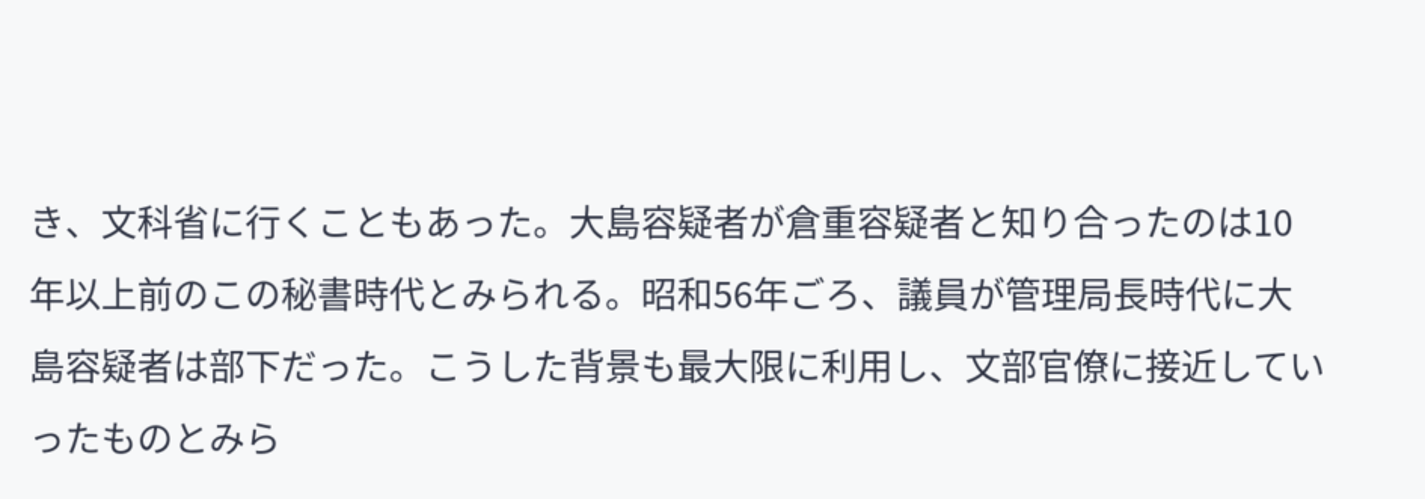き、文科省に行くこともあった。大島容疑者が倉重容疑者と知り合ったのは10年以上前のこの秘書時代とみられる。昭和56年ごろ、議員が管理局長時代に大島容疑者は部下だった。こうした背景も最大限に利用し、文部官僚に接近していったものとみら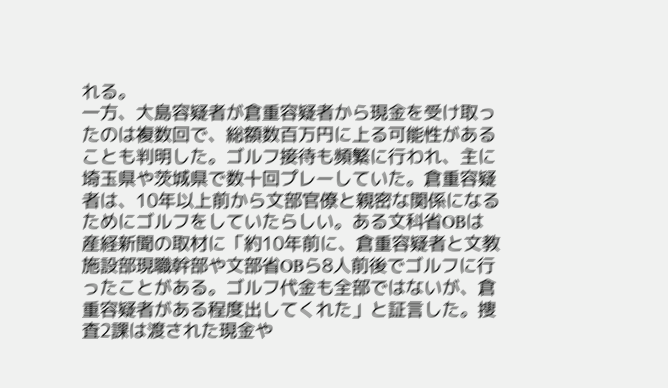れる。
一方、大島容疑者が倉重容疑者から現金を受け取ったのは複数回で、総額数百万円に上る可能性があることも判明した。ゴルフ接待も頻繁に行われ、主に埼玉県や茨城県で数十回プレーしていた。倉重容疑者は、10年以上前から文部官僚と親密な関係になるためにゴルフをしていたらしい。ある文科省OBは産経新聞の取材に「約10年前に、倉重容疑者と文教施設部現職幹部や文部省OBら8人前後でゴルフに行ったことがある。ゴルフ代金も全部ではないが、倉重容疑者がある程度出してくれた」と証言した。捜査2課は渡された現金や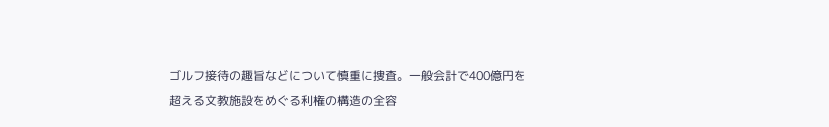ゴルフ接待の趣旨などについて慎重に捜査。一般会計で400億円を超える文教施設をめぐる利権の構造の全容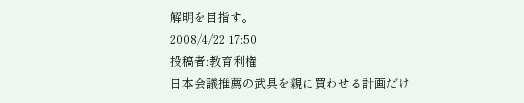解明を目指す。
2008/4/22 17:50
投稿者:教育利権
日本会議推薦の武具を親に買わせる計画だけ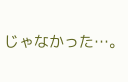じゃなかった…。